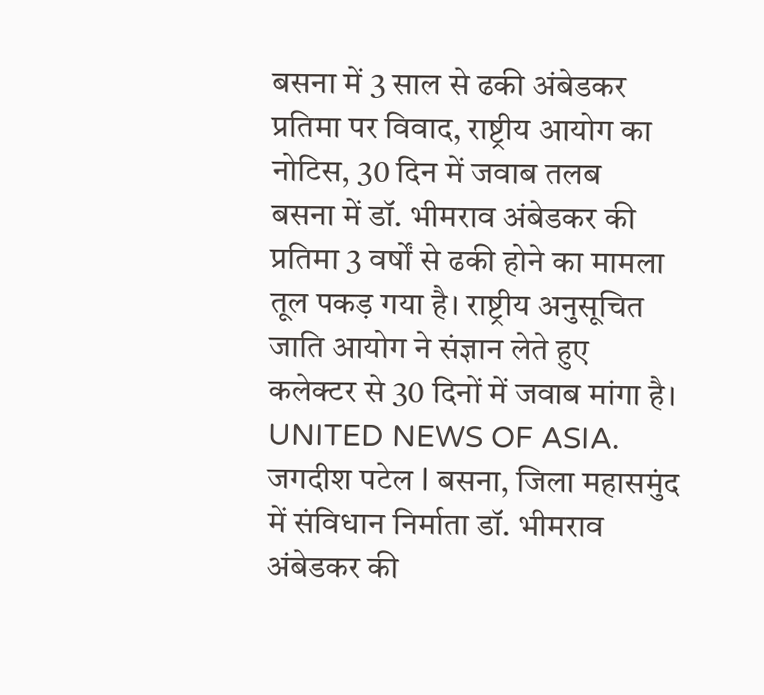बसना में 3 साल से ढकी अंबेडकर प्रतिमा पर विवाद, राष्ट्रीय आयोग का नोटिस, 30 दिन में जवाब तलब
बसना में डॉ. भीमराव अंबेडकर की प्रतिमा 3 वर्षों से ढकी होने का मामला तूल पकड़ गया है। राष्ट्रीय अनुसूचित जाति आयोग ने संज्ञान लेते हुए कलेक्टर से 30 दिनों में जवाब मांगा है।
UNITED NEWS OF ASIA. जगदीश पटेल l बसना, जिला महासमुंद में संविधान निर्माता डॉ. भीमराव अंबेडकर की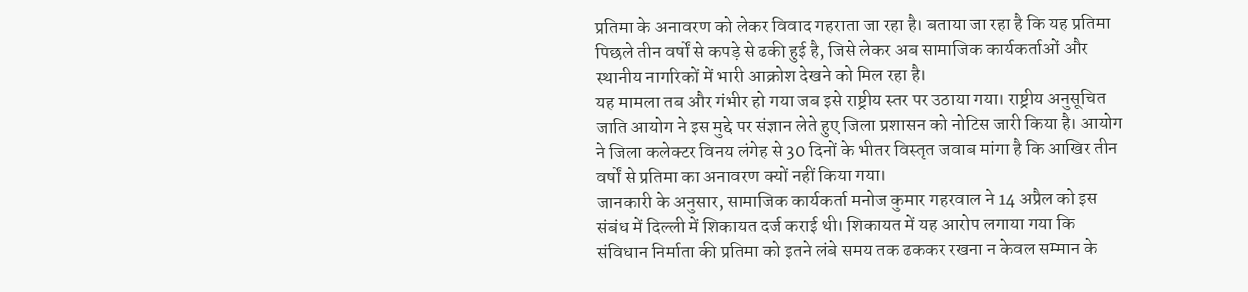प्रतिमा के अनावरण को लेकर विवाद गहराता जा रहा है। बताया जा रहा है कि यह प्रतिमा पिछले तीन वर्षों से कपड़े से ढकी हुई है, जिसे लेकर अब सामाजिक कार्यकर्ताओं और स्थानीय नागरिकों में भारी आक्रोश देखने को मिल रहा है।
यह मामला तब और गंभीर हो गया जब इसे राष्ट्रीय स्तर पर उठाया गया। राष्ट्रीय अनुसूचित जाति आयोग ने इस मुद्दे पर संज्ञान लेते हुए जिला प्रशासन को नोटिस जारी किया है। आयोग ने जिला कलेक्टर विनय लंगेह से 30 दिनों के भीतर विस्तृत जवाब मांगा है कि आखिर तीन वर्षों से प्रतिमा का अनावरण क्यों नहीं किया गया।
जानकारी के अनुसार, सामाजिक कार्यकर्ता मनोज कुमार गहरवाल ने 14 अप्रैल को इस संबंध में दिल्ली में शिकायत दर्ज कराई थी। शिकायत में यह आरोप लगाया गया कि संविधान निर्माता की प्रतिमा को इतने लंबे समय तक ढककर रखना न केवल सम्मान के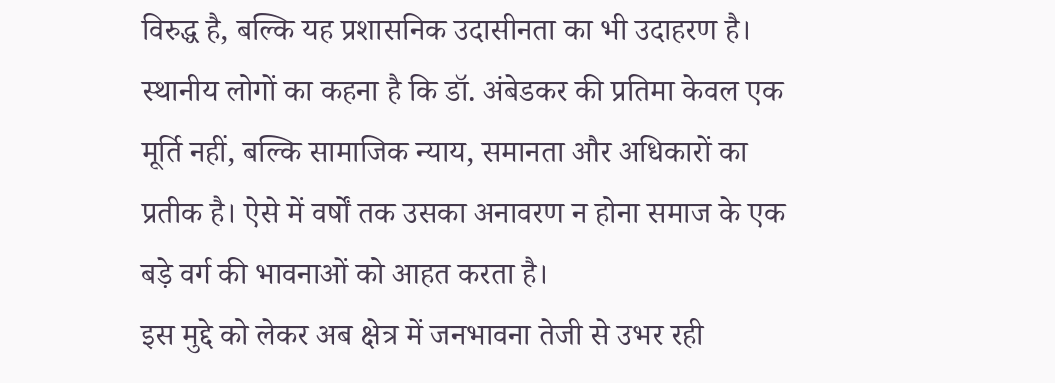विरुद्ध है, बल्कि यह प्रशासनिक उदासीनता का भी उदाहरण है।
स्थानीय लोगों का कहना है कि डॉ. अंबेडकर की प्रतिमा केवल एक मूर्ति नहीं, बल्कि सामाजिक न्याय, समानता और अधिकारों का प्रतीक है। ऐसे में वर्षों तक उसका अनावरण न होना समाज के एक बड़े वर्ग की भावनाओं को आहत करता है।
इस मुद्दे को लेकर अब क्षेत्र में जनभावना तेजी से उभर रही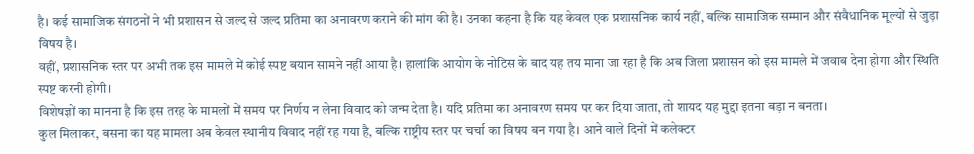है। कई सामाजिक संगठनों ने भी प्रशासन से जल्द से जल्द प्रतिमा का अनावरण कराने की मांग की है। उनका कहना है कि यह केवल एक प्रशासनिक कार्य नहीं, बल्कि सामाजिक सम्मान और संवैधानिक मूल्यों से जुड़ा विषय है।
वहीं, प्रशासनिक स्तर पर अभी तक इस मामले में कोई स्पष्ट बयान सामने नहीं आया है। हालांकि आयोग के नोटिस के बाद यह तय माना जा रहा है कि अब जिला प्रशासन को इस मामले में जवाब देना होगा और स्थिति स्पष्ट करनी होगी।
विशेषज्ञों का मानना है कि इस तरह के मामलों में समय पर निर्णय न लेना विवाद को जन्म देता है। यदि प्रतिमा का अनावरण समय पर कर दिया जाता, तो शायद यह मुद्दा इतना बड़ा न बनता।
कुल मिलाकर, बसना का यह मामला अब केवल स्थानीय विवाद नहीं रह गया है, बल्कि राष्ट्रीय स्तर पर चर्चा का विषय बन गया है। आने वाले दिनों में कलेक्टर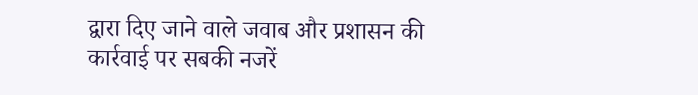द्वारा दिए जाने वाले जवाब और प्रशासन की कार्रवाई पर सबकी नजरें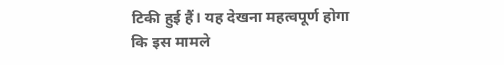टिकी हुई हैं। यह देखना महत्वपूर्ण होगा कि इस मामले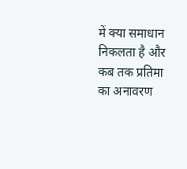में क्या समाधान निकलता है और कब तक प्रतिमा का अनावरण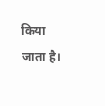किया जाता है।